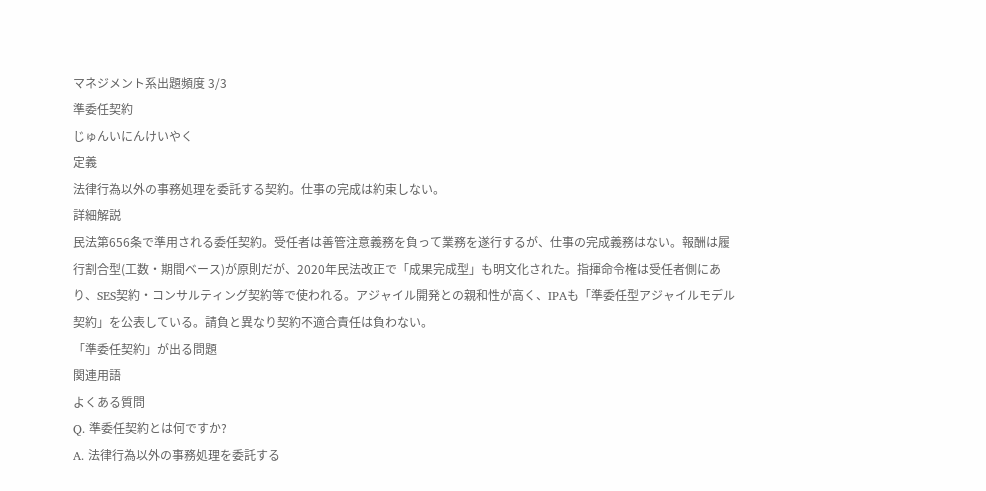マネジメント系出題頻度 3/3
準委任契約
じゅんいにんけいやく
定義
法律行為以外の事務処理を委託する契約。仕事の完成は約束しない。
詳細解説
民法第656条で準用される委任契約。受任者は善管注意義務を負って業務を遂行するが、仕事の完成義務はない。報酬は履行割合型(工数・期間ベース)が原則だが、2020年民法改正で「成果完成型」も明文化された。指揮命令権は受任者側にあり、SES契約・コンサルティング契約等で使われる。アジャイル開発との親和性が高く、IPAも「準委任型アジャイルモデル契約」を公表している。請負と異なり契約不適合責任は負わない。
「準委任契約」が出る問題
関連用語
よくある質問
Q. 準委任契約とは何ですか?
A. 法律行為以外の事務処理を委託する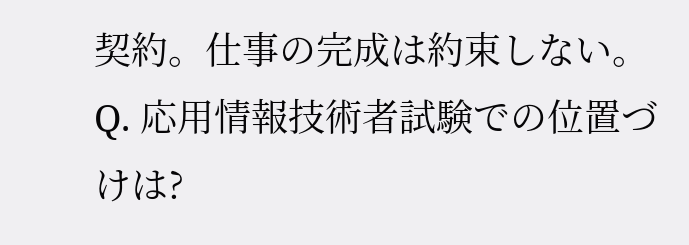契約。仕事の完成は約束しない。
Q. 応用情報技術者試験での位置づけは?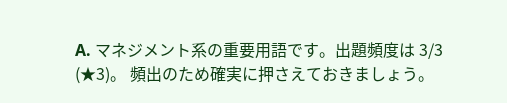A. マネジメント系の重要用語です。出題頻度は 3/3 (★3)。 頻出のため確実に押さえておきましょう。